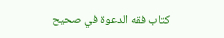كتاب فقه الدعوة في صحيح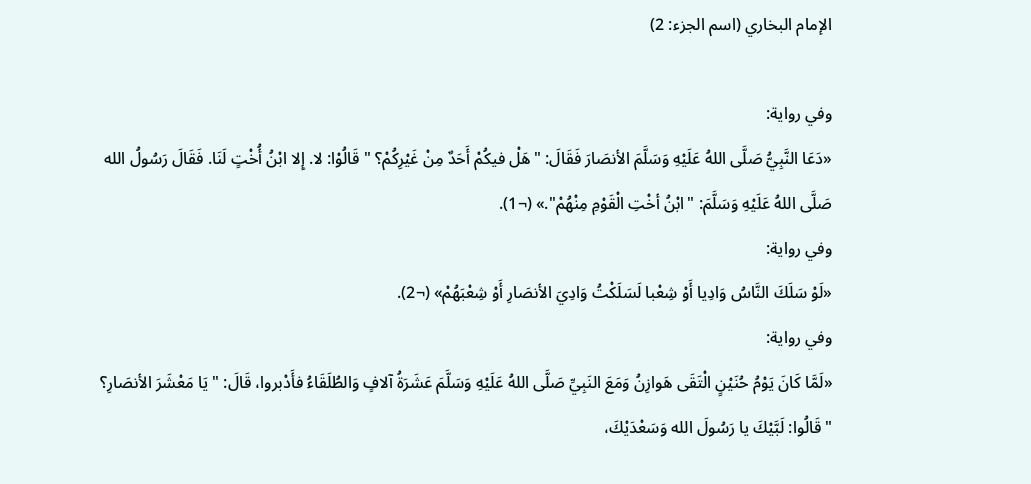الإمام البخاري (اسم الجزء: 2)

وفي رواية:
«دَعَا النَّبِيُّ صَلَّى اللهُ عَلَيْهِ وَسَلَّمَ الأنصَارَ فَقَالَ: "هَلْ فيكُمْ أَحَدٌ مِنْ غَيْرِكُمْ؟ " قَالُوْا: لا. إِلا ابْنُ أُخْتٍ لَنَا. فَقَالَ رَسُولُ الله صَلَّى اللهُ عَلَيْهِ وَسَلَّمَ: "ابْنُ أخْتِ الْقَوْمِ مِنْهُمْ".» (¬1).
وفي رواية:
«لَوْ سَلَكَ النَّاسُ وَادِيا أَوْ شِعْبا لَسَلَكْتُ وَادِيَ الأنصَارِ أَوْ شِعْبَهُمْ» (¬2).
وفي رواية:
«لَمَّا كَانَ يَوْمُ حُنَيْنٍ الْتَقَى هَوازِنُ وَمَعَ النَبِيِّ صَلَّى اللهُ عَلَيْهِ وَسَلَّمَ عَشَرَةُ آلافٍ وَالطُلَقَاءُ فأَدْبروا، قَالَ: "يَا مَعْشَرَ الأنصَارِ؟ " قَالُوا: لَبَّيْكَ يا رَسُولَ الله وَسَعْدَيْكَ،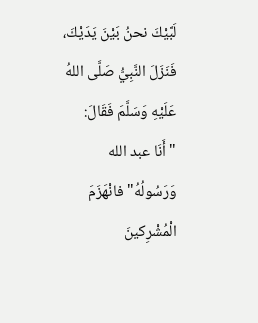لَبَّيْكَ نحنُ بَيْنَ يَدَيْكَ، فَنَزَلَ النَّبِيُّ صَلَّى اللهُ عَلَيْهِ وَسَلَّمَ فَقَالَ: "أَنَا عبد الله وَرَسُولُهُ" فانْهَزَمَ الْمُشْرِكينَ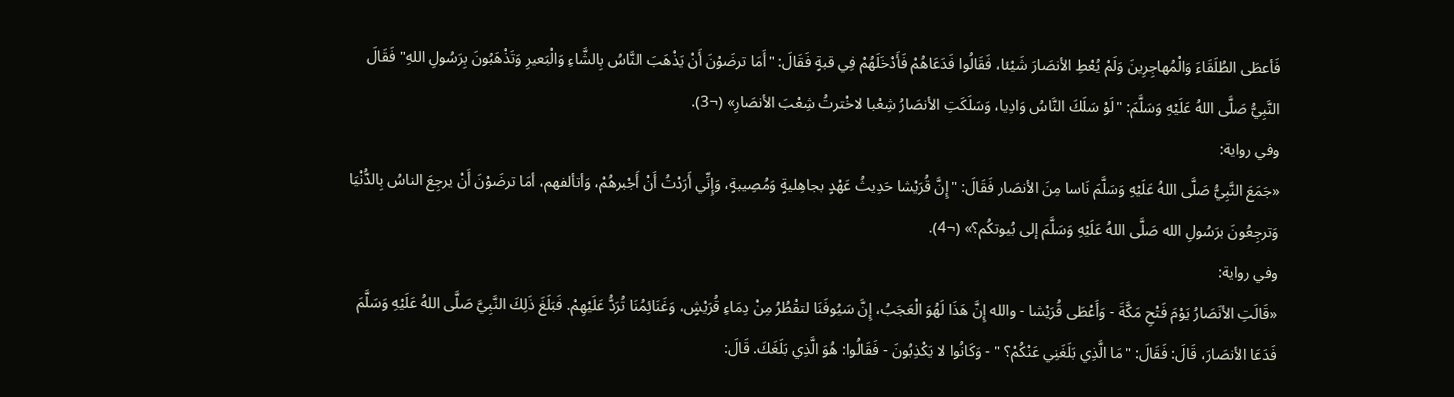فَأعطَى الطُلَقَاءَ وَالْمُهاجِرِينَ وَلَمْ يُعْطِ الأنصَارَ شَيْئا، فَقَالُوا فَدَعَاهُمْ فَأَدْخَلَهُمْ فِي قبةٍ فَقَالَ: "أَمَا ترضَوْنَ أَنْ يَذْهَبَ النَّاسُ بِالشَّاءِ وَالْبَعيرِ وَتَذْهَبُونَ بِرَسُولِ اللهِ" فَقَالَ النَّبِيُّ صَلَّى اللهُ عَلَيْهِ وَسَلَّمَ: "لَوْ سَلَكَ النَّاسُ وَادِيا، وَسَلَكَتِ الأنصَارُ شِعْبا لاخْترتُ شِعْبَ الأنصَارِ» (¬3).
وفي رواية:
«جَمَعَ النَّبِيُّ صَلَّى اللهُ عَلَيْهِ وَسَلَّمَ نَاسا مِنَ الأنصَار فَقَالَ: "إِنَّ قُرَيْشا حَدِيثُ عَهْدٍ بجاهِليةٍ وَمُصِيبةٍ، وَإِنِّي أَرَدْتُ أَنْ أَجْبرهُمْ، وَأتألفهم، أمَا ترضَوْنَ أَنْ يرجِعَ الناسُ بِالدُّنْيَا وَترجِعُونَ برَسُولِ الله صَلَّى اللهُ عَلَيْهِ وَسَلَّمَ إلى بُيوتكُم؟» (¬4).
وفي رواية:
«قَالَتِ الأنَصَارُ يَوْمَ فَتْحِ مَكَّةَ - وَأَعْطَى قُرَيْشا - والله إِنَّ هَذَا لَهُوَ الْعَجَبُ، إِنَّ سَيُوفَنَا لتقْطُرُ مِنْ دِمَاءِ قُرَيْشٍ، وَغَنَائِمُنَا تُرَدُّ عَلَيْهِمْ. فَبَلَغَ ذَلِكَ النَّبِيَّ صَلَّى اللهُ عَلَيْهِ وَسَلَّمَ فَدَعَا الأنصَارَ، قَالَ: فَقَالَ: "مَا الَّذِي بَلَغَنِي عَنْكُمْ؟ " - وَكَانُوا لا يَكْذِبُونَ - فَقَالُوا: هُوَ الَّذِي بَلَغَكَ. قَالَ: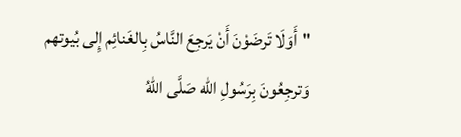"أَوَلَا تَرضَوْنَ أَنْ يَرجِعَ النَّاسُ بِالغَنائِم إِلى بُيوتهم وَترجِعُونَ بِرَسُولِ الله صَلَّى اللهُ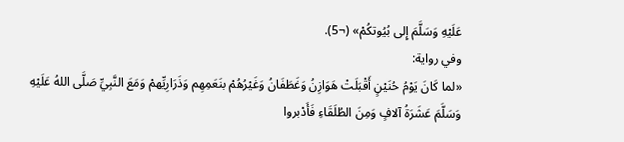عَلَيْهِ وَسَلَّمَ إِلى بُيُوتكُمْ» (¬5).
وفي رواية:
«لما كَانَ يَوْمُ حُنَيْنٍ أَقْبَلَتْ هَوَازِنُ وَغَطَفَانُ وَغَيْرُهُمْ بنَعَمِهِم وَذَرَارِيِّهمْ وَمَعَ النَّبِيِّ صَلَّى اللهُ عَلَيْهِ وَسَلَّمَ عَشَرَةُ آلافٍ وَمِنَ الطُلَقَاءِ فَأَدْبروا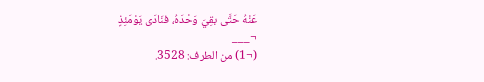عَنْهُ حَتَّى بقِيَ وَحْدَهُ، فنَادَى يَوْمَئِذٍ
¬___
(¬1) من الطرف: 3528.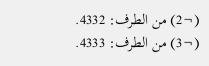(¬2) من الطرف: 4332.
(¬3) من الطرف: 4333.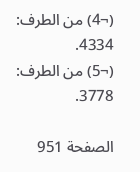(¬4) من الطرف: 4334.
(¬5) من الطرف: 3778.

الصفحة 951